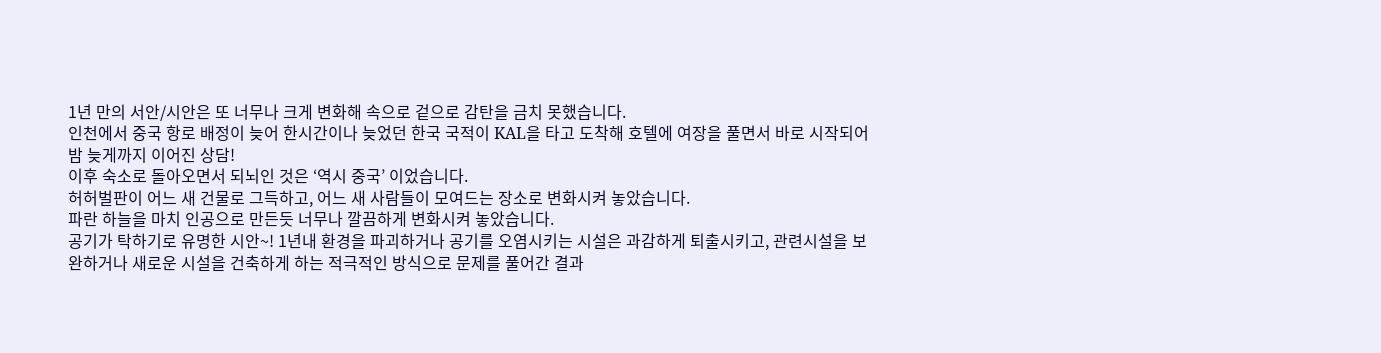1년 만의 서안/시안은 또 너무나 크게 변화해 속으로 겉으로 감탄을 금치 못했습니다.
인천에서 중국 항로 배정이 늦어 한시간이나 늦었던 한국 국적이 KAL을 타고 도착해 호텔에 여장을 풀면서 바로 시작되어 밤 늦게까지 이어진 상담!
이후 숙소로 돌아오면서 되뇌인 것은 ‘역시 중국’ 이었습니다.
허허벌판이 어느 새 건물로 그득하고, 어느 새 사람들이 모여드는 장소로 변화시켜 놓았습니다.
파란 하늘을 마치 인공으로 만든듯 너무나 깔끔하게 변화시켜 놓았습니다.
공기가 탁하기로 유명한 시안~! 1년내 환경을 파괴하거나 공기를 오염시키는 시설은 과감하게 퇴출시키고, 관련시설을 보완하거나 새로운 시설을 건축하게 하는 적극적인 방식으로 문제를 풀어간 결과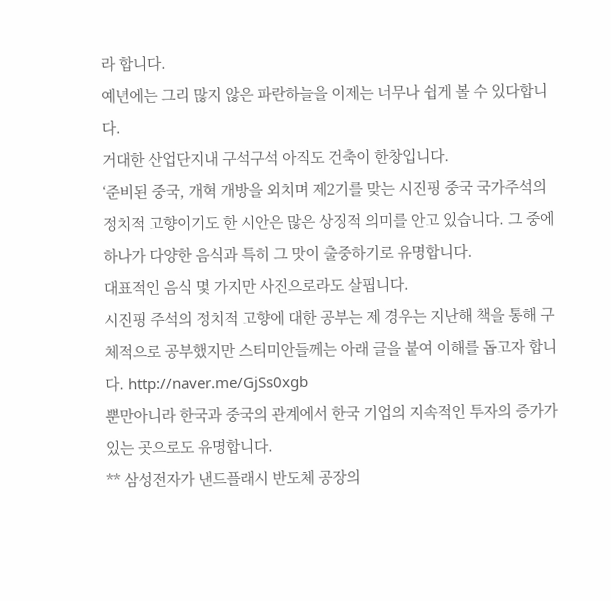라 합니다.
예년에는 그리 많지 않은 파란하늘을 이제는 너무나 쉽게 볼 수 있다합니다.
거대한 산업단지내 구석구석 아직도 건축이 한창입니다.
‘준비된 중국, 개혁 개방을 외치며 제2기를 맞는 시진핑 중국 국가주석의 정치적 고향이기도 한 시안은 많은 상징적 의미를 안고 있습니다. 그 중에 하나가 다양한 음식과 특히 그 맛이 출중하기로 유명합니다.
대표적인 음식 몇 가지만 사진으로라도 살핍니다.
시진핑 주석의 정치적 고향에 대한 공부는 제 경우는 지난해 책을 통해 구체적으로 공부했지만 스티미안들께는 아래 글을 붙여 이해를 돕고자 합니다. http://naver.me/GjSs0xgb
뿐만아니라 한국과 중국의 관계에서 한국 기업의 지속적인 투자의 증가가 있는 곳으로도 유명합니다.
** 삼성전자가 낸드플래시 반도체 공장의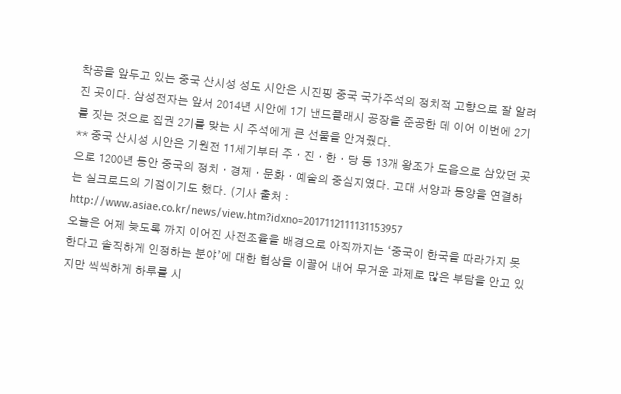착공을 앞두고 있는 중국 산시성 성도 시안은 시진핑 중국 국가주석의 정치적 고향으로 잘 알려진 곳이다. 삼성전자는 앞서 2014년 시안에 1기 낸드플래시 공장을 준공한 데 이어 이번에 2기를 짓는 것으로 집권 2기를 맞는 시 주석에게 큰 선물을 안겨줬다.
** 중국 산시성 시안은 기원전 11세기부터 주ㆍ진ㆍ한ㆍ당 등 13개 왕조가 도읍으로 삼았던 곳으로 1200년 동안 중국의 정치ㆍ경제ㆍ문화ㆍ예술의 중심지였다. 고대 서양과 동양을 연결하는 실크로드의 기점이기도 했다. (기사 출처 : http://www.asiae.co.kr/news/view.htm?idxno=2017112111131153957
오늘은 어제 늦도록 까지 이어진 사전조율을 배경으로 아직까지는 ‘중국이 한국을 따라가지 못한다고 솔직하게 인정하는 분야’에 대한 협상을 이끌어 내어 무거운 과제로 많은 부담을 안고 있지만 씩씩하게 하루를 시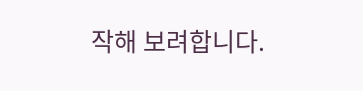작해 보려합니다.